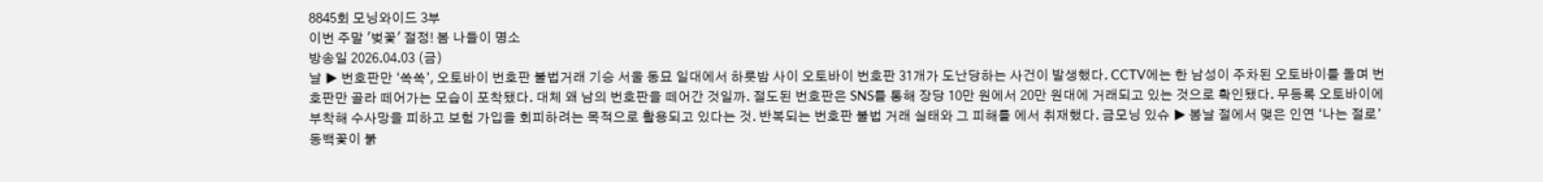8845회 모닝와이드 3부
이번 주말 '벚꽃' 절정! 봄 나들이 명소
방송일 2026.04.03 (금)
날 ▶ 번호판만 ‘쏙쏙’, 오토바이 번호판 불법거래 기승 서울 동묘 일대에서 하룻밤 사이 오토바이 번호판 31개가 도난당하는 사건이 발생했다. CCTV에는 한 남성이 주차된 오토바이를 돌며 번호판만 골라 떼어가는 모습이 포착됐다. 대체 왜 남의 번호판을 떼어간 것일까. 절도된 번호판은 SNS를 통해 장당 10만 원에서 20만 원대에 거래되고 있는 것으로 확인됐다. 무등록 오토바이에 부착해 수사망을 피하고 보험 가입을 회피하려는 목적으로 활용되고 있다는 것. 반복되는 번호판 불법 거래 실태와 그 피해를 에서 취재했다. 금모닝 있슈 ▶ 봄날 절에서 맺은 인연 ‘나는 절로’ 동백꽃이 붉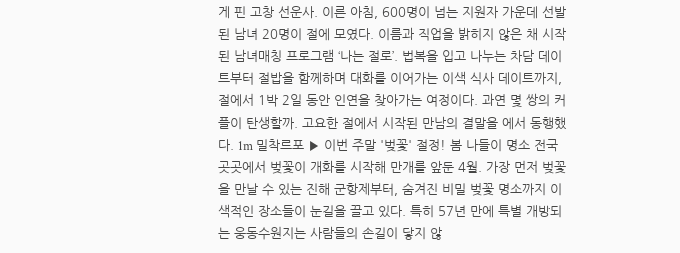게 핀 고창 선운사. 이른 아침, 600명이 넘는 지원자 가운데 선발된 남녀 20명이 절에 모였다. 이름과 직업을 밝히지 않은 채 시작된 남녀매칭 프로그램 ‘나는 절로’. 법복을 입고 나누는 차담 데이트부터 절밥을 함께하며 대화를 이어가는 이색 식사 데이트까지, 절에서 1박 2일 동안 인연을 찾아가는 여정이다. 과연 몇 쌍의 커플이 탄생할까. 고요한 절에서 시작된 만남의 결말을 에서 동행했다. 1m 밀착르포 ▶ 이번 주말 '벚꽃' 절정! 봄 나들이 명소 전국 곳곳에서 벚꽃이 개화를 시작해 만개를 앞둔 4월. 가장 먼저 벚꽃을 만날 수 있는 진해 군항제부터, 숨겨진 비밀 벚꽃 명소까지 이색적인 장소들이 눈길을 끌고 있다. 특히 57년 만에 특별 개방되는 웅동수원지는 사람들의 손길이 닿지 않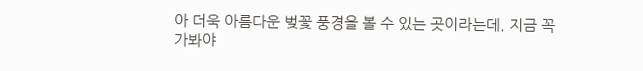아 더욱 아름다운 벚꽃 풍경을 볼 수 있는 곳이라는데. 지금 꼭 가봐야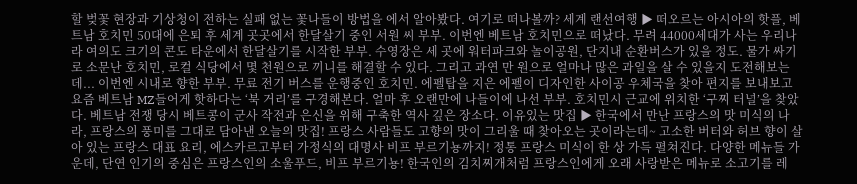할 벚꽃 현장과 기상청이 전하는 실패 없는 꽃나들이 방법을 에서 알아봤다. 여기로 떠나볼까? 세계 랜선여행 ▶ 떠오르는 아시아의 핫플, 베트남 호치민 50대에 은퇴 후 세계 곳곳에서 한달살기 중인 서원 씨 부부. 이번엔 베트남 호치민으로 떠났다. 무려 44000세대가 사는 우리나라 여의도 크기의 콘도 타운에서 한달살기를 시작한 부부. 수영장은 세 곳에 워터파크와 놀이공원, 단지내 순환버스가 있을 정도. 물가 싸기로 소문난 호치민, 로컬 식당에서 몇 천원으로 끼니를 해결할 수 있다. 그리고 과연 만 원으로 얼마나 많은 과일을 살 수 있을지 도전해보는데... 이번엔 시내로 향한 부부. 무료 전기 버스를 운행중인 호치민. 에펠탑을 지은 에펠이 디자인한 사이공 우체국을 찾아 편지를 보내보고 요즘 베트남 MZ들어게 핫하다는 ‘북 거리’를 구경해본다. 얼마 후 오랜만에 나들이에 나선 부부. 호치민시 근교에 위치한 ‘구찌 터널’을 찾았다. 베트남 전쟁 당시 베트콩이 군사 작전과 은신을 위해 구축한 역사 깊은 장소다. 이유있는 맛집 ▶ 한국에서 만난 프랑스의 맛 미식의 나라, 프랑스의 풍미를 그대로 담아낸 오늘의 맛집! 프랑스 사람들도 고향의 맛이 그리울 때 찾아오는 곳이라는데~ 고소한 버터와 허브 향이 살아 있는 프랑스 대표 요리, 에스카르고부터 가정식의 대명사 비프 부르기뇽까지! 정통 프랑스 미식이 한 상 가득 펼쳐진다. 다양한 메뉴들 가운데, 단연 인기의 중심은 프랑스인의 소울푸드, 비프 부르기뇽! 한국인의 김치찌개처럼 프랑스인에게 오래 사랑받은 메뉴로 소고기를 레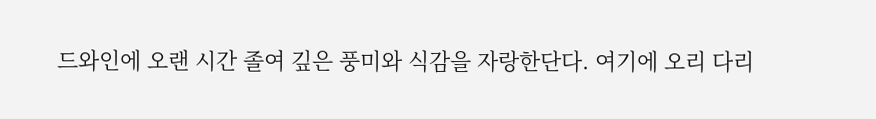드와인에 오랜 시간 졸여 깊은 풍미와 식감을 자랑한단다. 여기에 오리 다리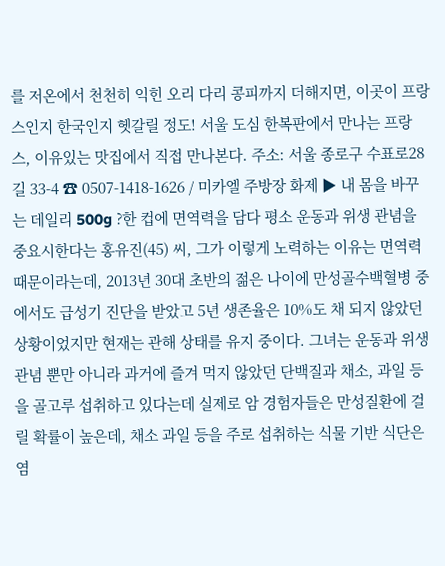를 저온에서 천천히 익힌 오리 다리 콩피까지 더해지면, 이곳이 프랑스인지 한국인지 헷갈릴 정도! 서울 도심 한복판에서 만나는 프랑스, 이유있는 맛집에서 직접 만나본다. 주소: 서울 종로구 수표로28길 33-4 ☎ 0507-1418-1626 / 미카엘 주방장 화제 ▶ 내 몸을 바꾸는 데일리 500g ?한 컵에 면역력을 담다 평소 운동과 위생 관념을 중요시한다는 홍유진(45) 씨, 그가 이렇게 노력하는 이유는 면역력 때문이라는데, 2013년 30대 초반의 젊은 나이에 만성골수백혈병 중에서도 급성기 진단을 받았고 5년 생존율은 10%도 채 되지 않았던 상황이었지만 현재는 관해 상태를 유지 중이다. 그녀는 운동과 위생 관념 뿐만 아니라 과거에 즐겨 먹지 않았던 단백질과 채소, 과일 등을 골고루 섭취하고 있다는데 실제로 암 경험자들은 만성질환에 걸릴 확률이 높은데, 채소 과일 등을 주로 섭취하는 식물 기반 식단은 염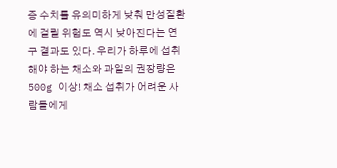증 수치를 유의미하게 낮춰 만성질환에 걸릴 위험도 역시 낮아진다는 연구 결과도 있다. 우리가 하루에 섭취해야 하는 채소와 과일의 권장량은 500g 이상! 채소 섭취가 어려운 사람들에게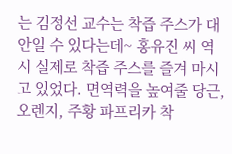는 김정선 교수는 착즙 주스가 대안일 수 있다는데~ 홍유진 씨 역시 실제로 착즙 주스를 즐겨 마시고 있었다. 면역력을 높여줄 당근, 오렌지, 주황 파프리카 착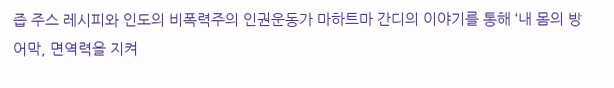즙 주스 레시피와 인도의 비폭력주의 인권운동가 마하트마 간디의 이야기를 통해 ‘내 몸의 방어막, 면역력을 지켜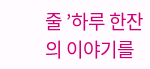줄 ’하루 한잔의 이야기를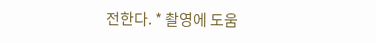전한다. * 촬영에 도움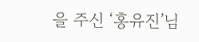을 주신 ‘홍유진’님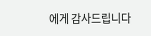에게 감사드립니다